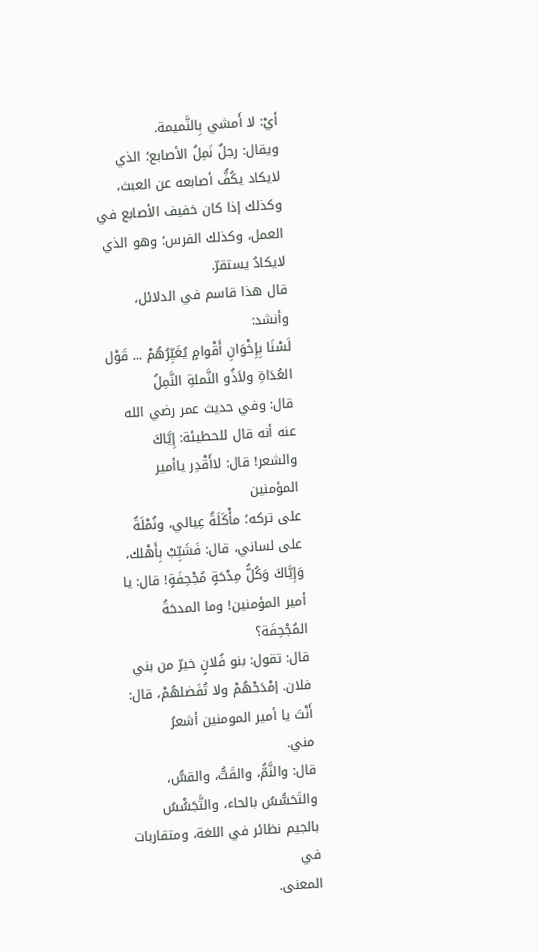أيْ: لا أَمشي بِالنَّميمة.
ويقال: رجلٌ نَمِلُ الأصابع؛ الذي لايكاد يكُفُّ أصابعه عن العبث، وكذلك إذا كان خفيف الأصابع في
العمل، وكذلك الفرس؛ وهو الذي لايكادُ يستقرّ.
قال هذا قاسم في الدلائل، وأنشد:
لَسْنَا بِإِخْوَانِ أَقْوامٍ يُغَيِّرُهُمْ ... قَوْل العُدَاةِ ولاَذُو النَّملةِ النَّمِلُ
قال: وفي حديث عمر رضي الله عنه أنه قال للحطيئة: إِيَّاكَ والشعر! قال: لاأَقْدِر ياأمير المؤمنين
على تركه؛ مأْكَلَةُ عِيالي، ونُمْلَةٌ على لساني، قال: فَشَبِّبْ بِأَهْلك، وَإِيَّاكَ وَكُلُّ مِدْحَةٍ مُجْحِفَةٍ! قال: يا
أمير المؤمنين! وما المدحَةُ المُجْحِفَة؟
قال: تقول: بنو فُلانٍ خيرّ من بني فلان. إمْدَحْهُمْ ولا تُفَضلهُمْ، قال: أَنْتَ يا أمير المومنين أشعرُ
مني.
قال: والنَّمُّ، والقَتُّ، والقسُّ، والتَحَسُّسُ بالحاء، والتَّجَسُْسُ بالجيم نظائر في اللغة، ومتقاربات في
المعنى.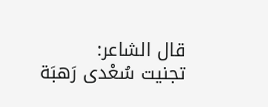قال الشاعر:
تجنيت سُعْدى رَهبَة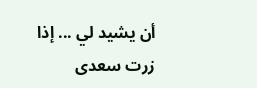أن يشيد لي ... إذا زرت سعدى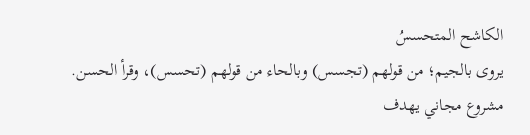الكاشح المتحسسُ
يروى بالجيم؛ من قولهم (تجسس) وبالحاء من قولهم (تحسس)، وقرأ الحسن.
مشروع مجاني يهدف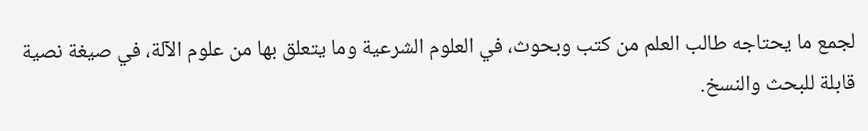لجمع ما يحتاجه طالب العلم من كتب وبحوث، في العلوم الشرعية وما يتعلق بها من علوم الآلة، في صيغة نصية قابلة للبحث والنسخ.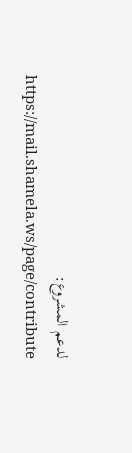لدعم المشروع: https://mail.shamela.ws/page/contribute